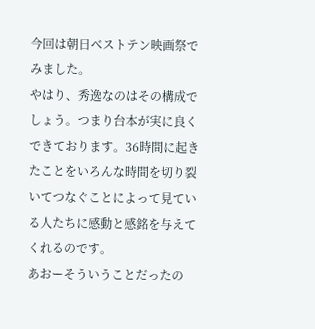今回は朝日ベストテン映画祭でみました。
やはり、秀逸なのはその構成でしょう。つまり台本が実に良くできております。36時間に起きたことをいろんな時間を切り裂いてつなぐことによって見ている人たちに感動と感銘を与えてくれるのです。
あおーそういうことだったの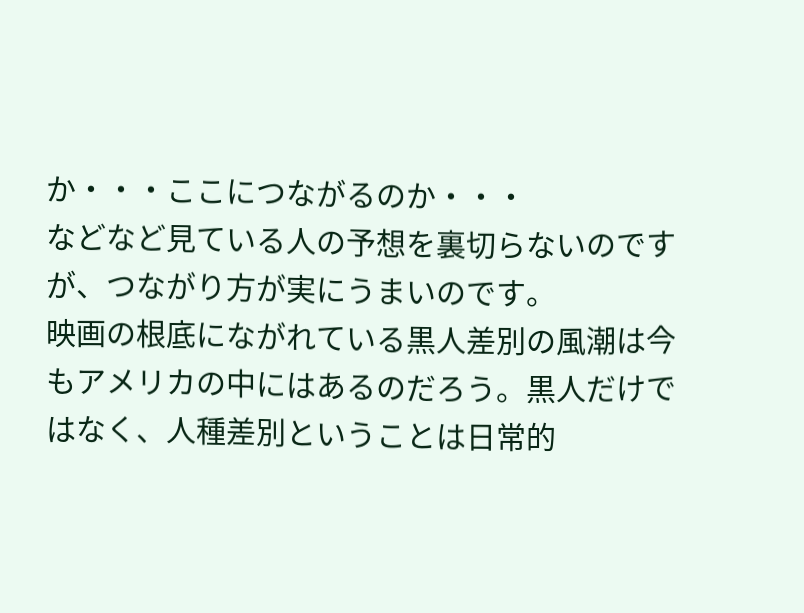か・・・ここにつながるのか・・・
などなど見ている人の予想を裏切らないのですが、つながり方が実にうまいのです。
映画の根底にながれている黒人差別の風潮は今もアメリカの中にはあるのだろう。黒人だけではなく、人種差別ということは日常的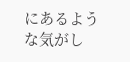にあるような気がし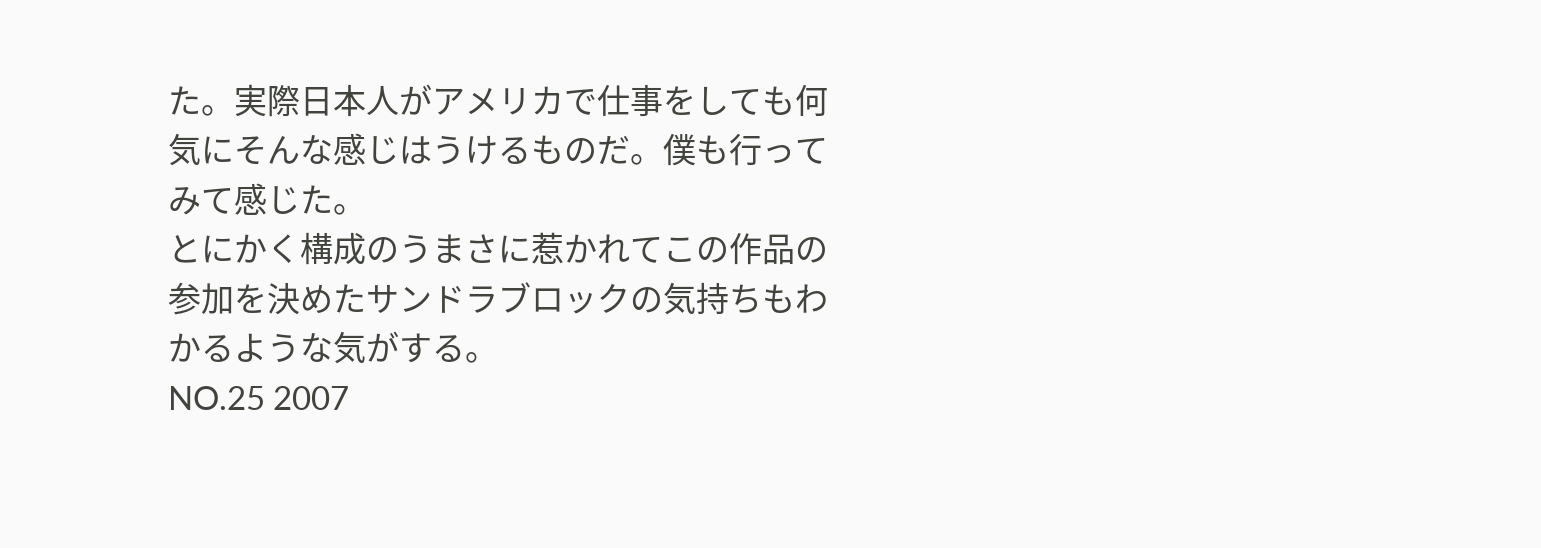た。実際日本人がアメリカで仕事をしても何気にそんな感じはうけるものだ。僕も行ってみて感じた。
とにかく構成のうまさに惹かれてこの作品の参加を決めたサンドラブロックの気持ちもわかるような気がする。
NO.25 2007